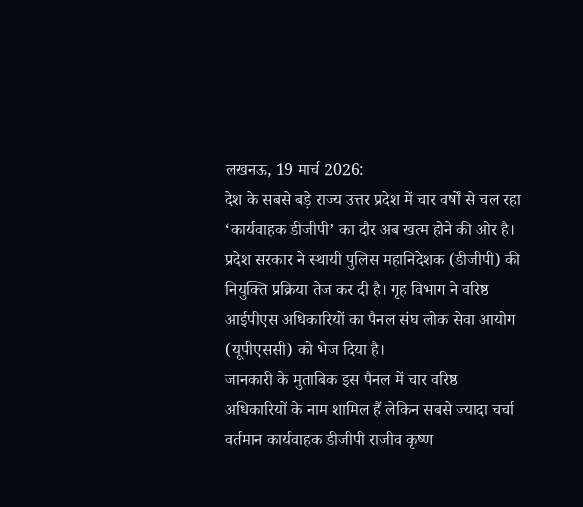लखनऊ, 19 मार्च 2026:
देश के सबसे बड़े राज्य उत्तर प्रदेश में चार वर्षों से चल रहा ‘कार्यवाहक डीजीपी’ का दौर अब खत्म होने की ओर है। प्रदेश सरकार ने स्थायी पुलिस महानिदेशक (डीजीपी) की नियुक्ति प्रक्रिया तेज कर दी है। गृह विभाग ने वरिष्ठ आईपीएस अधिकारियों का पैनल संघ लोक सेवा आयोग (यूपीएससी) को भेज दिया है।
जानकारी के मुताबिक इस पैनल में चार वरिष्ठ अधिकारियों के नाम शामिल हैं लेकिन सबसे ज्यादा चर्चा वर्तमान कार्यवाहक डीजीपी राजीव कृष्ण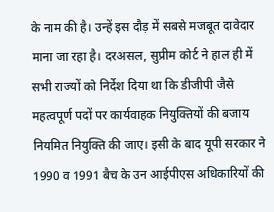के नाम की है। उन्हें इस दौड़ में सबसे मजबूत दावेदार माना जा रहा है। दरअसल, सुप्रीम कोर्ट ने हाल ही में सभी राज्यों को निर्देश दिया था कि डीजीपी जैसे महत्वपूर्ण पदों पर कार्यवाहक नियुक्तियों की बजाय नियमित नियुक्ति की जाए। इसी के बाद यूपी सरकार ने 1990 व 1991 बैच के उन आईपीएस अधिकारियों की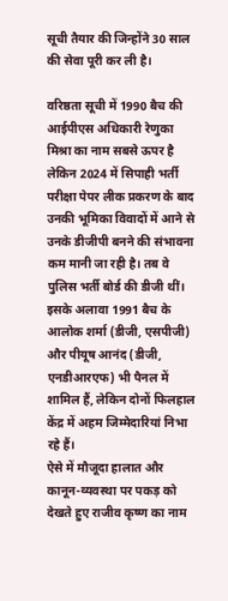सूची तैयार की जिन्होंने 30 साल की सेवा पूरी कर ली है।

वरिष्ठता सूची में 1990 बैच की आईपीएस अधिकारी रेणुका मिश्रा का नाम सबसे ऊपर है लेकिन 2024 में सिपाही भर्ती परीक्षा पेपर लीक प्रकरण के बाद उनकी भूमिका विवादों में आने से उनके डीजीपी बनने की संभावना कम मानी जा रही है। तब वे पुलिस भर्ती बोर्ड की डीजी थीं। इसके अलावा 1991 बैच के आलोक शर्मा (डीजी, एसपीजी) और पीयूष आनंद (डीजी, एनडीआरएफ) भी पैनल में शामिल हैं, लेकिन दोनों फिलहाल केंद्र में अहम जिम्मेदारियां निभा रहे हैं।
ऐसे में मौजूदा हालात और कानून-व्यवस्था पर पकड़ को देखते हुए राजीव कृष्ण का नाम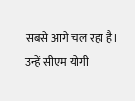सबसे आगे चल रहा है। उन्हें सीएम योगी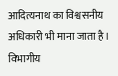आदित्यनाथ का विश्वसनीय अधिकारी भी माना जाता है। विभागीय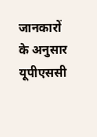जानकारों के अनुसार यूपीएससी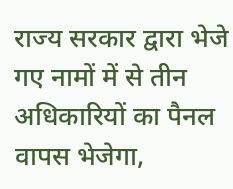राज्य सरकार द्वारा भेजे गए नामों में से तीन अधिकारियों का पैनल वापस भेजेगा,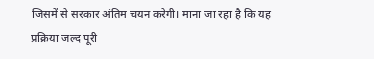जिसमें से सरकार अंतिम चयन करेगी। माना जा रहा है कि यह प्रक्रिया जल्द पूरी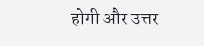होगी और उत्तर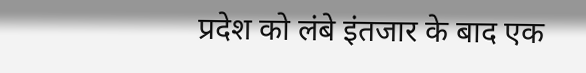प्रदेश को लंबे इंतजार के बाद एक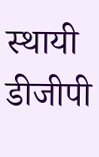स्थायी डीजीपी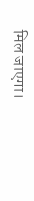मिल जाएगा।